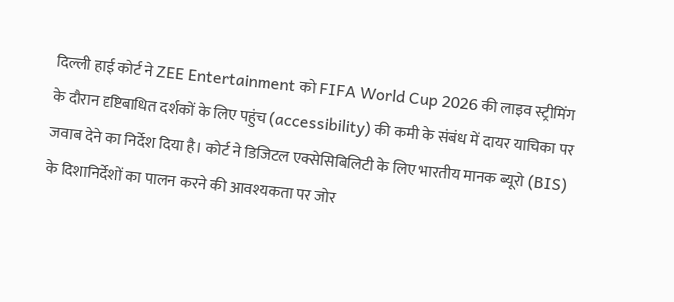दिल्ली हाई कोर्ट ने ZEE Entertainment को FIFA World Cup 2026 की लाइव स्ट्रीमिंग के दौरान दृष्टिबाधित दर्शकों के लिए पहुंच (accessibility) की कमी के संबंध में दायर याचिका पर जवाब देने का निर्देश दिया है। कोर्ट ने डिजिटल एक्सेसिबिलिटी के लिए भारतीय मानक ब्यूरो (BIS) के दिशानिर्देशों का पालन करने की आवश्यकता पर जोर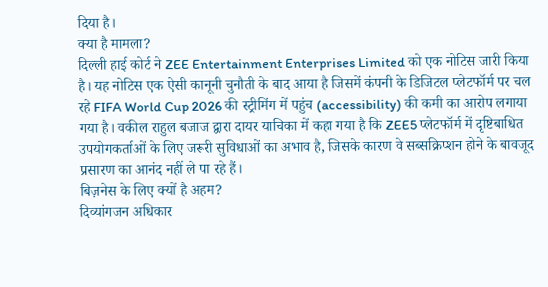दिया है।
क्या है मामला?
दिल्ली हाई कोर्ट ने ZEE Entertainment Enterprises Limited को एक नोटिस जारी किया है। यह नोटिस एक ऐसी कानूनी चुनौती के बाद आया है जिसमें कंपनी के डिजिटल प्लेटफॉर्म पर चल रहे FIFA World Cup 2026 की स्ट्रीमिंग में पहुंच (accessibility) की कमी का आरोप लगाया गया है। वकील राहुल बजाज द्वारा दायर याचिका में कहा गया है कि ZEE5 प्लेटफॉर्म में दृष्टिबाधित उपयोगकर्ताओं के लिए जरूरी सुविधाओं का अभाव है, जिसके कारण वे सब्सक्रिप्शन होने के बावजूद प्रसारण का आनंद नहीं ले पा रहे हैं।
बिज़नेस के लिए क्यों है अहम?
दिव्यांगजन अधिकार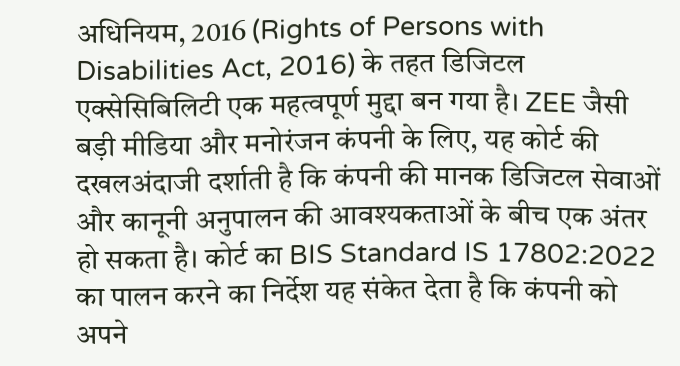अधिनियम, 2016 (Rights of Persons with Disabilities Act, 2016) के तहत डिजिटल एक्सेसिबिलिटी एक महत्वपूर्ण मुद्दा बन गया है। ZEE जैसी बड़ी मीडिया और मनोरंजन कंपनी के लिए, यह कोर्ट की दखलअंदाजी दर्शाती है कि कंपनी की मानक डिजिटल सेवाओं और कानूनी अनुपालन की आवश्यकताओं के बीच एक अंतर हो सकता है। कोर्ट का BIS Standard IS 17802:2022 का पालन करने का निर्देश यह संकेत देता है कि कंपनी को अपने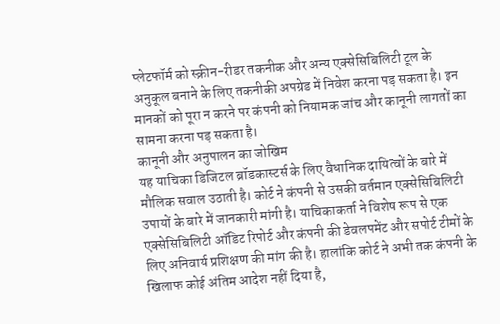प्लेटफॉर्म को स्क्रीन-रीडर तकनीक और अन्य एक्सेसिबिलिटी टूल के अनुकूल बनाने के लिए तकनीकी अपग्रेड में निवेश करना पड़ सकता है। इन मानकों को पूरा न करने पर कंपनी को नियामक जांच और कानूनी लागतों का सामना करना पड़ सकता है।
कानूनी और अनुपालन का जोखिम
यह याचिका डिजिटल ब्रॉडकास्टर्स के लिए वैधानिक दायित्वों के बारे में मौलिक सवाल उठाती है। कोर्ट ने कंपनी से उसकी वर्तमान एक्सेसिबिलिटी उपायों के बारे में जानकारी मांगी है। याचिकाकर्ता ने विशेष रूप से एक एक्सेसिबिलिटी ऑडिट रिपोर्ट और कंपनी की डेवलपमेंट और सपोर्ट टीमों के लिए अनिवार्य प्रशिक्षण की मांग की है। हालांकि कोर्ट ने अभी तक कंपनी के खिलाफ कोई अंतिम आदेश नहीं दिया है,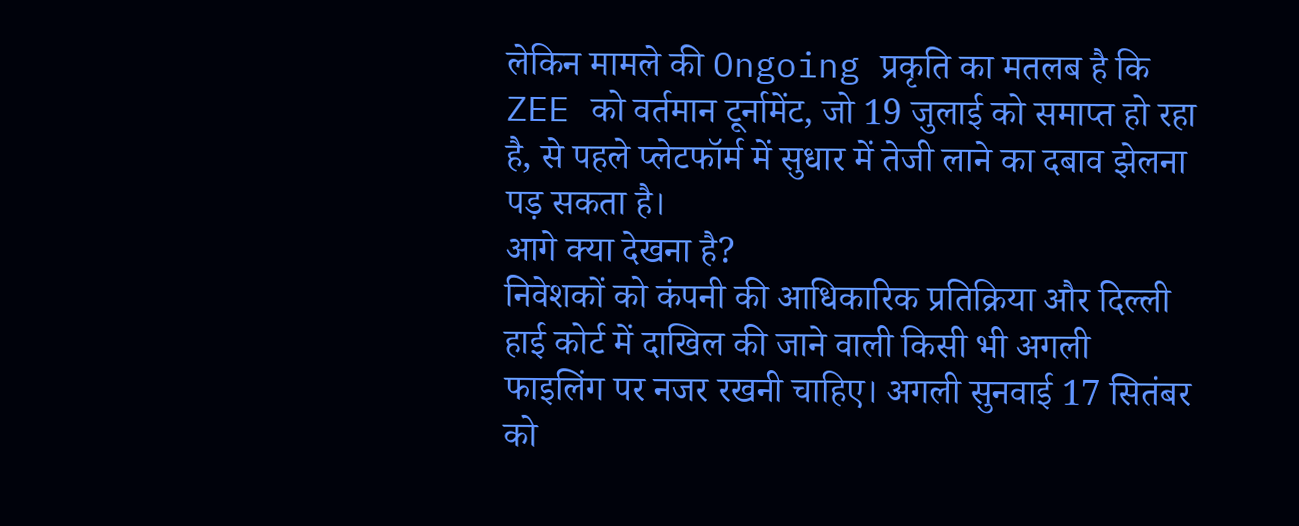लेकिन मामले की Ongoing प्रकृति का मतलब है कि ZEE को वर्तमान टूर्नामेंट, जो 19 जुलाई को समाप्त हो रहा है, से पहले प्लेटफॉर्म में सुधार में तेजी लाने का दबाव झेलना पड़ सकता है।
आगे क्या देखना है?
निवेशकों को कंपनी की आधिकारिक प्रतिक्रिया और दिल्ली हाई कोर्ट में दाखिल की जाने वाली किसी भी अगली फाइलिंग पर नजर रखनी चाहिए। अगली सुनवाई 17 सितंबर को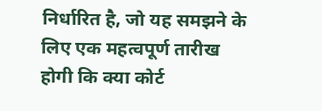निर्धारित है, जो यह समझने के लिए एक महत्वपूर्ण तारीख होगी कि क्या कोर्ट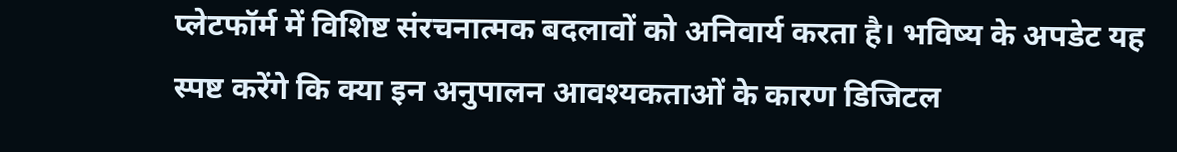प्लेटफॉर्म में विशिष्ट संरचनात्मक बदलावों को अनिवार्य करता है। भविष्य के अपडेट यह स्पष्ट करेंगे कि क्या इन अनुपालन आवश्यकताओं के कारण डिजिटल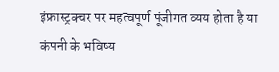इंफ्रास्ट्रक्चर पर महत्वपूर्ण पूंजीगत व्यय होता है या कंपनी के भविष्य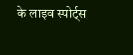के लाइव स्पोर्ट्स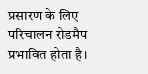प्रसारण के लिए परिचालन रोडमैप प्रभावित होता है।